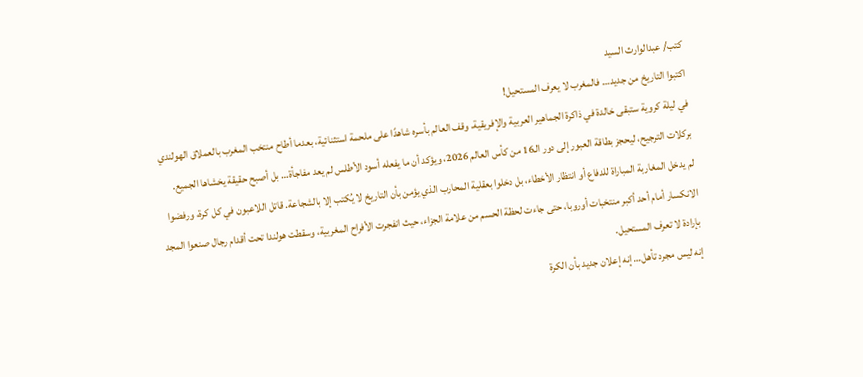كتب/ عبدالوارث السيد
اكتبوا التاريخ من جديد… فالمغرب لا يعرف المستحيل!
في ليلة كروية ستبقى خالدة في ذاكرة الجماهير العربية والإفريقية، وقف العالم بأسره شاهدًا على ملحمة استثنائية، بعدما أطاح منتخب المغرب بالعملاق الهولندي بركلات الترجيح، ليحجز بطاقة العبور إلى دور الـ16 من كأس العالم 2026، ويؤكد أن ما يفعله أسود الأطلس لم يعد مفاجأة… بل أصبح حقيقة يخشاها الجميع.
لم يدخل المغاربة المباراة للدفاع أو انتظار الأخطاء، بل دخلوا بعقلية المحارب الذي يؤمن بأن التاريخ لا يُكتب إلا بالشجاعة. قاتل اللاعبون في كل كرة، ورفضوا الانكسار أمام أحد أكبر منتخبات أوروبا، حتى جاءت لحظة الحسم من علامة الجزاء، حيث انفجرت الأفراح المغربية، وسقطت هولندا تحت أقدام رجال صنعوا المجد بإرادة لا تعرف المستحيل.
إنه ليس مجرد تأهل… إنه إعلان جديد بأن الكرة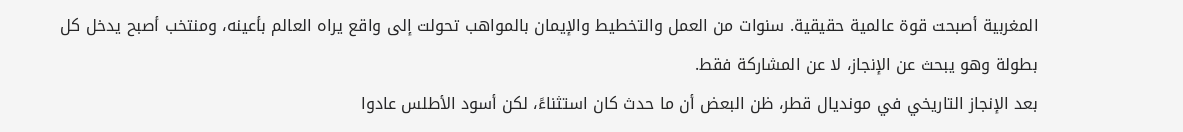المغربية أصبحت قوة عالمية حقيقية. سنوات من العمل والتخطيط والإيمان بالمواهب تحولت إلى واقع يراه العالم بأعينه، ومنتخب أصبح يدخل كل بطولة وهو يبحث عن الإنجاز، لا عن المشاركة فقط.
بعد الإنجاز التاريخي في مونديال قطر، ظن البعض أن ما حدث كان استثناءً، لكن أسود الأطلس عادوا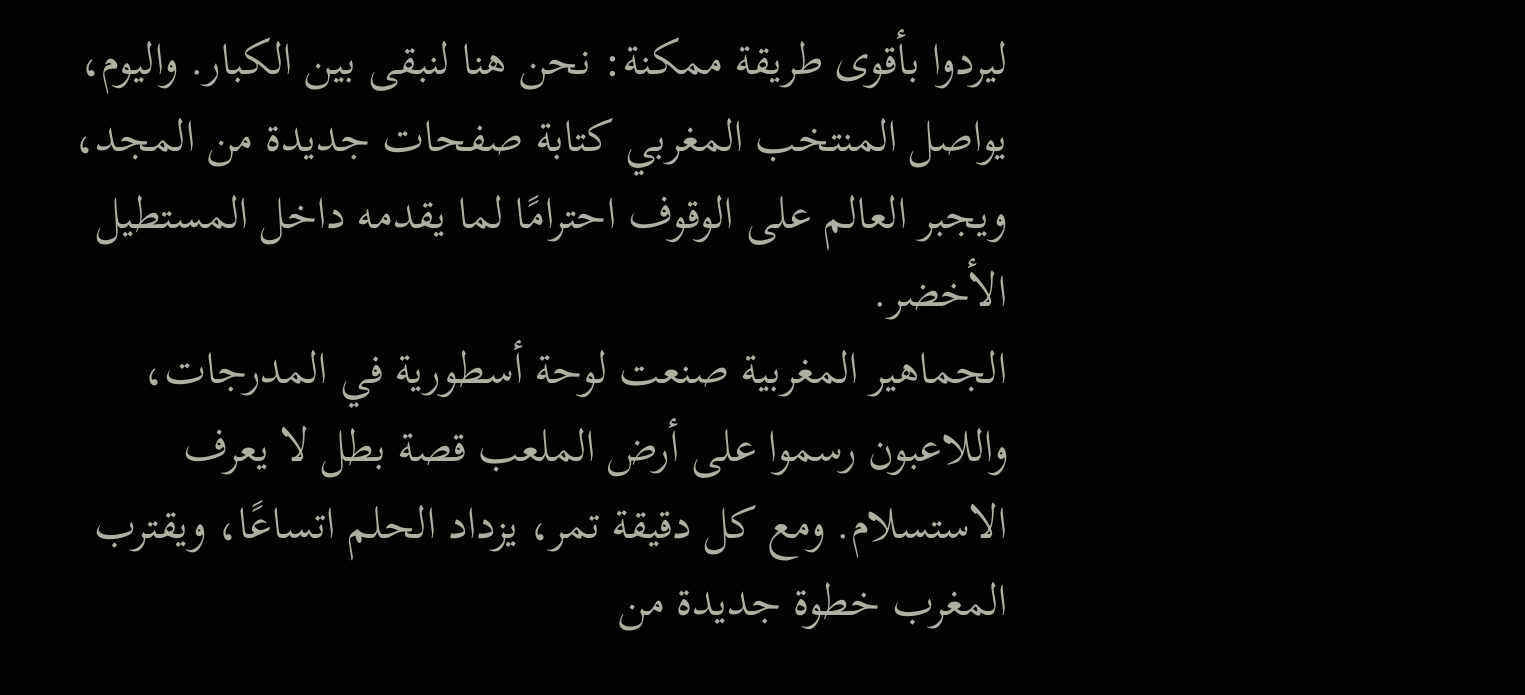ليردوا بأقوى طريقة ممكنة: نحن هنا لنبقى بين الكبار. واليوم، يواصل المنتخب المغربي كتابة صفحات جديدة من المجد، ويجبر العالم على الوقوف احترامًا لما يقدمه داخل المستطيل الأخضر.
الجماهير المغربية صنعت لوحة أسطورية في المدرجات، واللاعبون رسموا على أرض الملعب قصة بطل لا يعرف الاستسلام. ومع كل دقيقة تمر، يزداد الحلم اتساعًا، ويقترب المغرب خطوة جديدة من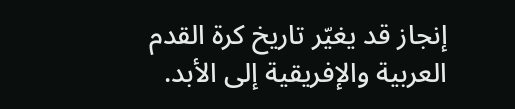إنجاز قد يغيّر تاريخ كرة القدم العربية والإفريقية إلى الأبد.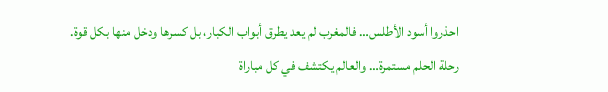احذروا أسود الأطلس… فالمغرب لم يعد يطرق أبواب الكبار، بل كسرها ودخل منها بكل قوة.
رحلة الحلم مستمرة… والعالم يكتشف في كل مباراة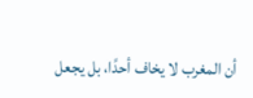أن المغرب لا يخاف أحدًا، بل يجعل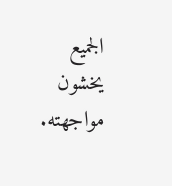الجميع يخشون مواجهته.